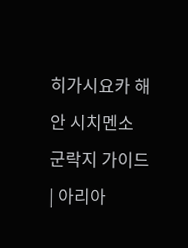히가시요카 해안 시치멘소 군락지 가이드 | 아리아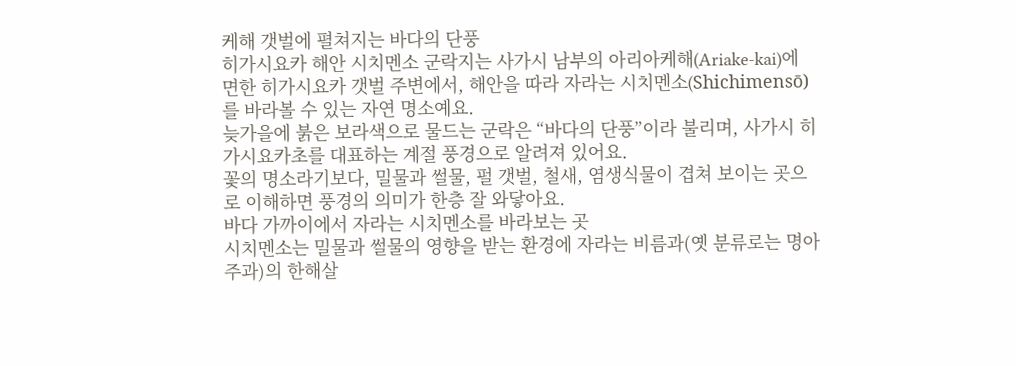케해 갯벌에 펼쳐지는 바다의 단풍
히가시요카 해안 시치멘소 군락지는 사가시 남부의 아리아케해(Ariake-kai)에 면한 히가시요카 갯벌 주변에서, 해안을 따라 자라는 시치멘소(Shichimensō)를 바라볼 수 있는 자연 명소예요.
늦가을에 붉은 보라색으로 물드는 군락은 “바다의 단풍”이라 불리며, 사가시 히가시요카초를 대표하는 계절 풍경으로 알려져 있어요.
꽃의 명소라기보다, 밀물과 썰물, 펄 갯벌, 철새, 염생식물이 겹쳐 보이는 곳으로 이해하면 풍경의 의미가 한층 잘 와닿아요.
바다 가까이에서 자라는 시치멘소를 바라보는 곳
시치멘소는 밀물과 썰물의 영향을 받는 환경에 자라는 비름과(옛 분류로는 명아주과)의 한해살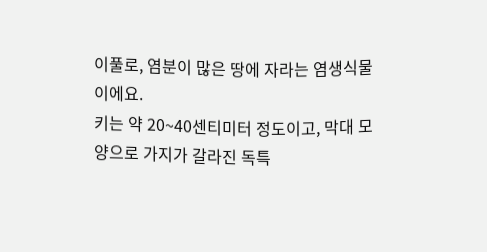이풀로, 염분이 많은 땅에 자라는 염생식물이에요.
키는 약 20~40센티미터 정도이고, 막대 모양으로 가지가 갈라진 독특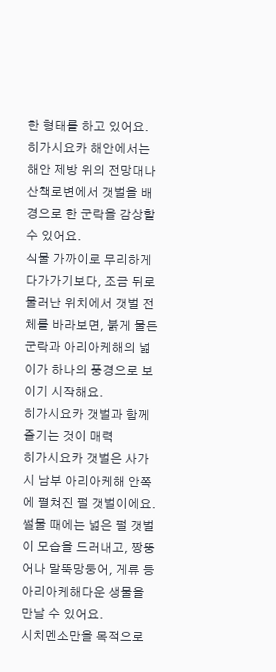한 형태를 하고 있어요.
히가시요카 해안에서는 해안 제방 위의 전망대나 산책로변에서 갯벌을 배경으로 한 군락을 감상할 수 있어요.
식물 가까이로 무리하게 다가가기보다, 조금 뒤로 물러난 위치에서 갯벌 전체를 바라보면, 붉게 물든 군락과 아리아케해의 넓이가 하나의 풍경으로 보이기 시작해요.
히가시요카 갯벌과 함께 즐기는 것이 매력
히가시요카 갯벌은 사가시 남부 아리아케해 안쪽에 펼쳐진 펄 갯벌이에요.
썰물 때에는 넓은 펄 갯벌이 모습을 드러내고, 짱뚱어나 말뚝망둥어, 게류 등 아리아케해다운 생물을 만날 수 있어요.
시치멘소만을 목적으로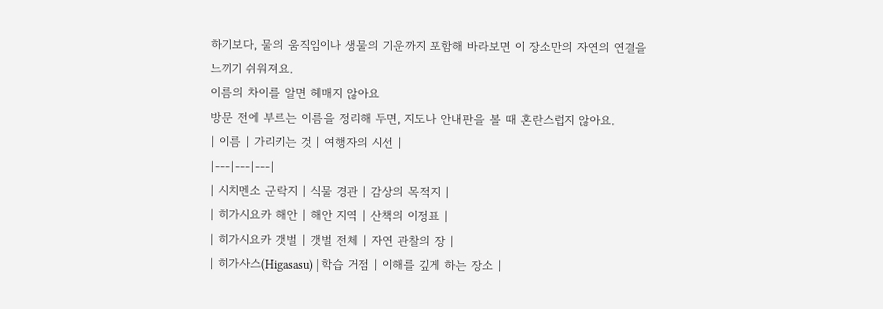하기보다, 물의 움직임이나 생물의 기운까지 포함해 바라보면 이 장소만의 자연의 연결을 느끼기 쉬워져요.
이름의 차이를 알면 헤매지 않아요
방문 전에 부르는 이름을 정리해 두면, 지도나 안내판을 볼 때 혼란스럽지 않아요.
| 이름 | 가리키는 것 | 여행자의 시선 |
|---|---|---|
| 시치멘소 군락지 | 식물 경관 | 감상의 목적지 |
| 히가시요카 해안 | 해안 지역 | 산책의 이정표 |
| 히가시요카 갯벌 | 갯벌 전체 | 자연 관찰의 장 |
| 히가사스(Higasasu) | 학습 거점 | 이해를 깊게 하는 장소 |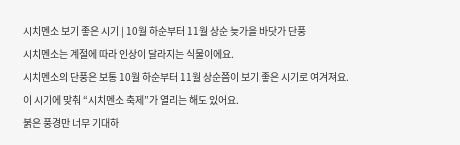시치멘소 보기 좋은 시기 | 10월 하순부터 11월 상순 늦가을 바닷가 단풍
시치멘소는 계절에 따라 인상이 달라지는 식물이에요.
시치멘소의 단풍은 보통 10월 하순부터 11월 상순쯤이 보기 좋은 시기로 여겨져요.
이 시기에 맞춰 “시치멘소 축제”가 열리는 해도 있어요.
붉은 풍경만 너무 기대하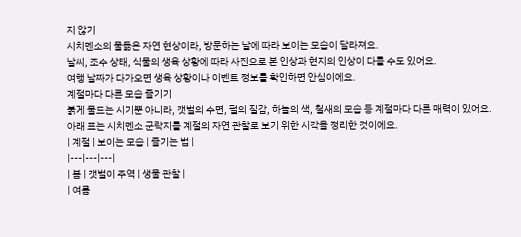지 않기
시치멘소의 물듦은 자연 현상이라, 방문하는 날에 따라 보이는 모습이 달라져요.
날씨, 조수 상태, 식물의 생육 상황에 따라 사진으로 본 인상과 현지의 인상이 다를 수도 있어요.
여행 날짜가 다가오면 생육 상황이나 이벤트 정보를 확인하면 안심이에요.
계절마다 다른 모습 즐기기
붉게 물드는 시기뿐 아니라, 갯벌의 수면, 펄의 질감, 하늘의 색, 철새의 모습 등 계절마다 다른 매력이 있어요.
아래 표는 시치멘소 군락지를 계절의 자연 관찰로 보기 위한 시각을 정리한 것이에요.
| 계절 | 보이는 모습 | 즐기는 법 |
|---|---|---|
| 봄 | 갯벌이 주역 | 생물 관찰 |
| 여름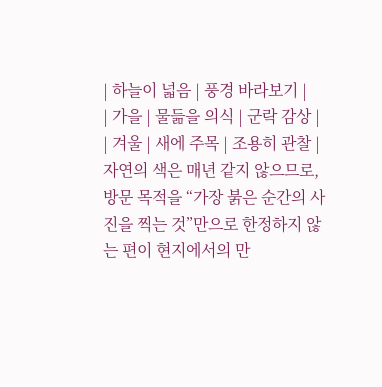| 하늘이 넓음 | 풍경 바라보기 |
| 가을 | 물듦을 의식 | 군락 감상 |
| 겨울 | 새에 주목 | 조용히 관찰 |
자연의 색은 매년 같지 않으므로, 방문 목적을 “가장 붉은 순간의 사진을 찍는 것”만으로 한정하지 않는 편이 현지에서의 만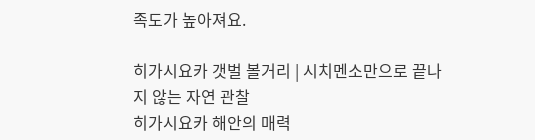족도가 높아져요.

히가시요카 갯벌 볼거리 | 시치멘소만으로 끝나지 않는 자연 관찰
히가시요카 해안의 매력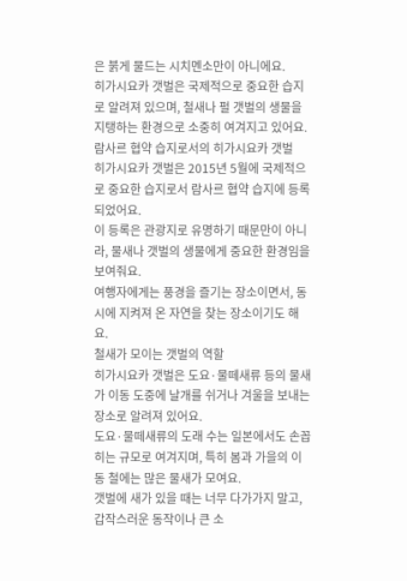은 붉게 물드는 시치멘소만이 아니에요.
히가시요카 갯벌은 국제적으로 중요한 습지로 알려져 있으며, 철새나 펄 갯벌의 생물을 지탱하는 환경으로 소중히 여겨지고 있어요.
람사르 협약 습지로서의 히가시요카 갯벌
히가시요카 갯벌은 2015년 5월에 국제적으로 중요한 습지로서 람사르 협약 습지에 등록되었어요.
이 등록은 관광지로 유명하기 때문만이 아니라, 물새나 갯벌의 생물에게 중요한 환경임을 보여줘요.
여행자에게는 풍경을 즐기는 장소이면서, 동시에 지켜져 온 자연을 찾는 장소이기도 해요.
철새가 모이는 갯벌의 역할
히가시요카 갯벌은 도요·물떼새류 등의 물새가 이동 도중에 날개를 쉬거나 겨울을 보내는 장소로 알려져 있어요.
도요·물떼새류의 도래 수는 일본에서도 손꼽히는 규모로 여겨지며, 특히 봄과 가을의 이동 철에는 많은 물새가 모여요.
갯벌에 새가 있을 때는 너무 다가가지 말고, 갑작스러운 동작이나 큰 소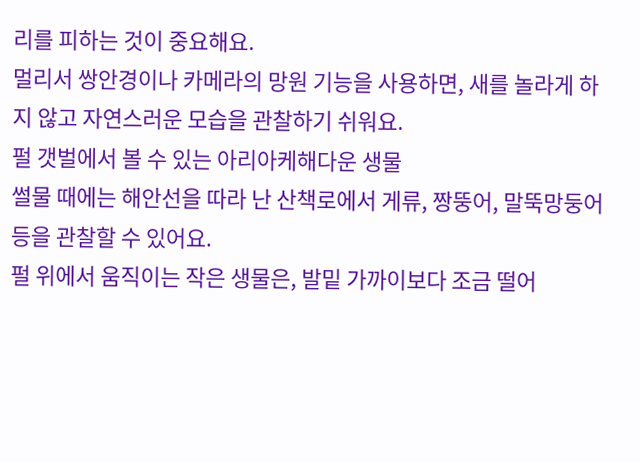리를 피하는 것이 중요해요.
멀리서 쌍안경이나 카메라의 망원 기능을 사용하면, 새를 놀라게 하지 않고 자연스러운 모습을 관찰하기 쉬워요.
펄 갯벌에서 볼 수 있는 아리아케해다운 생물
썰물 때에는 해안선을 따라 난 산책로에서 게류, 짱뚱어, 말뚝망둥어 등을 관찰할 수 있어요.
펄 위에서 움직이는 작은 생물은, 발밑 가까이보다 조금 떨어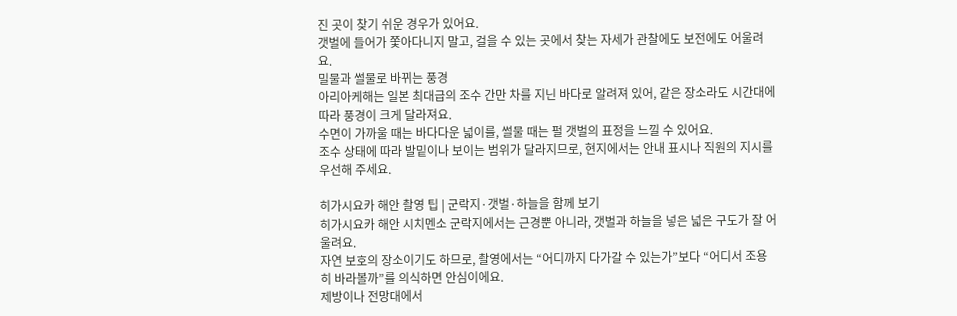진 곳이 찾기 쉬운 경우가 있어요.
갯벌에 들어가 쫓아다니지 말고, 걸을 수 있는 곳에서 찾는 자세가 관찰에도 보전에도 어울려요.
밀물과 썰물로 바뀌는 풍경
아리아케해는 일본 최대급의 조수 간만 차를 지닌 바다로 알려져 있어, 같은 장소라도 시간대에 따라 풍경이 크게 달라져요.
수면이 가까울 때는 바다다운 넓이를, 썰물 때는 펄 갯벌의 표정을 느낄 수 있어요.
조수 상태에 따라 발밑이나 보이는 범위가 달라지므로, 현지에서는 안내 표시나 직원의 지시를 우선해 주세요.

히가시요카 해안 촬영 팁 | 군락지·갯벌·하늘을 함께 보기
히가시요카 해안 시치멘소 군락지에서는 근경뿐 아니라, 갯벌과 하늘을 넣은 넓은 구도가 잘 어울려요.
자연 보호의 장소이기도 하므로, 촬영에서는 “어디까지 다가갈 수 있는가”보다 “어디서 조용히 바라볼까”를 의식하면 안심이에요.
제방이나 전망대에서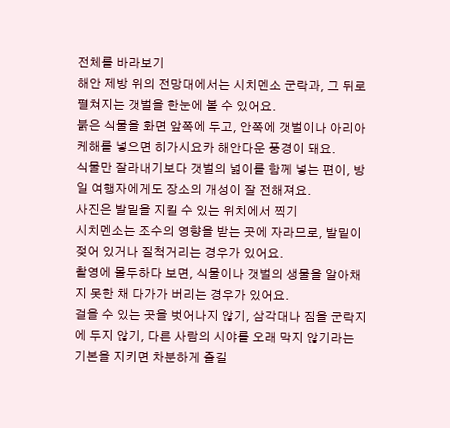전체를 바라보기
해안 제방 위의 전망대에서는 시치멘소 군락과, 그 뒤로 펼쳐지는 갯벌을 한눈에 볼 수 있어요.
붉은 식물을 화면 앞쪽에 두고, 안쪽에 갯벌이나 아리아케해를 넣으면 히가시요카 해안다운 풍경이 돼요.
식물만 잘라내기보다 갯벌의 넓이를 함께 넣는 편이, 방일 여행자에게도 장소의 개성이 잘 전해져요.
사진은 발밑을 지킬 수 있는 위치에서 찍기
시치멘소는 조수의 영향을 받는 곳에 자라므로, 발밑이 젖어 있거나 질척거리는 경우가 있어요.
촬영에 몰두하다 보면, 식물이나 갯벌의 생물을 알아채지 못한 채 다가가 버리는 경우가 있어요.
걸을 수 있는 곳을 벗어나지 않기, 삼각대나 짐을 군락지에 두지 않기, 다른 사람의 시야를 오래 막지 않기라는 기본을 지키면 차분하게 즐길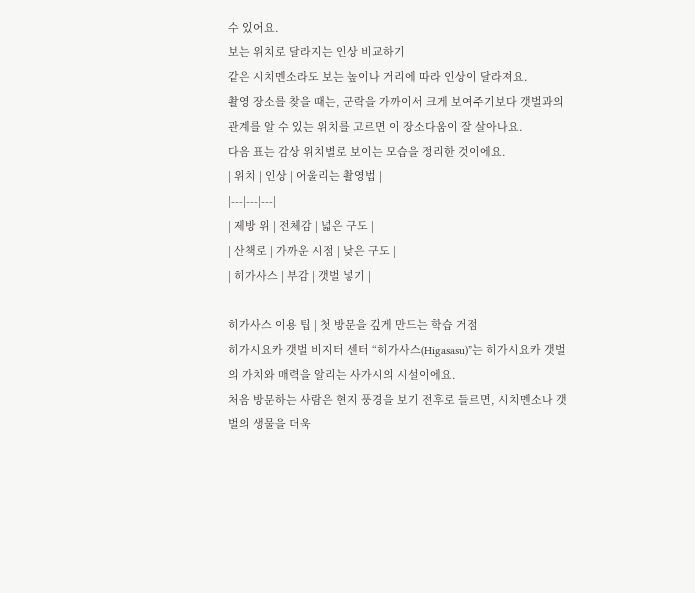수 있어요.
보는 위치로 달라지는 인상 비교하기
같은 시치멘소라도 보는 높이나 거리에 따라 인상이 달라져요.
촬영 장소를 찾을 때는, 군락을 가까이서 크게 보여주기보다 갯벌과의 관계를 알 수 있는 위치를 고르면 이 장소다움이 잘 살아나요.
다음 표는 감상 위치별로 보이는 모습을 정리한 것이에요.
| 위치 | 인상 | 어울리는 촬영법 |
|---|---|---|
| 제방 위 | 전체감 | 넓은 구도 |
| 산책로 | 가까운 시점 | 낮은 구도 |
| 히가사스 | 부감 | 갯벌 넣기 |

히가사스 이용 팁 | 첫 방문을 깊게 만드는 학습 거점
히가시요카 갯벌 비지터 센터 “히가사스(Higasasu)”는 히가시요카 갯벌의 가치와 매력을 알리는 사가시의 시설이에요.
처음 방문하는 사람은 현지 풍경을 보기 전후로 들르면, 시치멘소나 갯벌의 생물을 더욱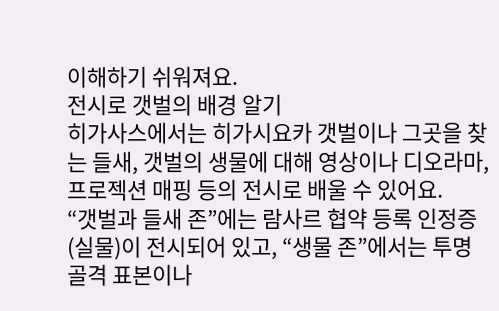이해하기 쉬워져요.
전시로 갯벌의 배경 알기
히가사스에서는 히가시요카 갯벌이나 그곳을 찾는 들새, 갯벌의 생물에 대해 영상이나 디오라마, 프로젝션 매핑 등의 전시로 배울 수 있어요.
“갯벌과 들새 존”에는 람사르 협약 등록 인정증(실물)이 전시되어 있고, “생물 존”에서는 투명 골격 표본이나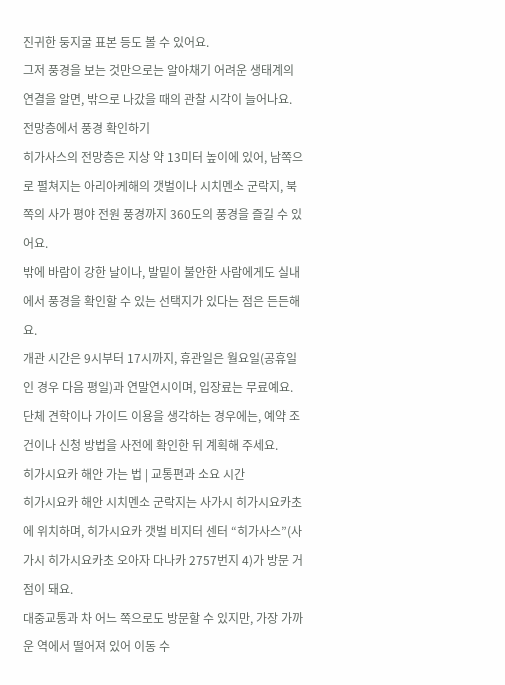진귀한 둥지굴 표본 등도 볼 수 있어요.
그저 풍경을 보는 것만으로는 알아채기 어려운 생태계의 연결을 알면, 밖으로 나갔을 때의 관찰 시각이 늘어나요.
전망층에서 풍경 확인하기
히가사스의 전망층은 지상 약 13미터 높이에 있어, 남쪽으로 펼쳐지는 아리아케해의 갯벌이나 시치멘소 군락지, 북쪽의 사가 평야 전원 풍경까지 360도의 풍경을 즐길 수 있어요.
밖에 바람이 강한 날이나, 발밑이 불안한 사람에게도 실내에서 풍경을 확인할 수 있는 선택지가 있다는 점은 든든해요.
개관 시간은 9시부터 17시까지, 휴관일은 월요일(공휴일인 경우 다음 평일)과 연말연시이며, 입장료는 무료예요.
단체 견학이나 가이드 이용을 생각하는 경우에는, 예약 조건이나 신청 방법을 사전에 확인한 뒤 계획해 주세요.
히가시요카 해안 가는 법 | 교통편과 소요 시간
히가시요카 해안 시치멘소 군락지는 사가시 히가시요카초에 위치하며, 히가시요카 갯벌 비지터 센터 “히가사스”(사가시 히가시요카초 오아자 다나카 2757번지 4)가 방문 거점이 돼요.
대중교통과 차 어느 쪽으로도 방문할 수 있지만, 가장 가까운 역에서 떨어져 있어 이동 수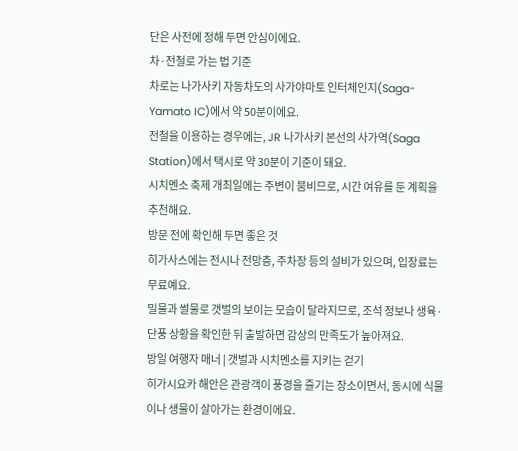단은 사전에 정해 두면 안심이에요.
차·전철로 가는 법 기준
차로는 나가사키 자동차도의 사가야마토 인터체인지(Saga-Yamato IC)에서 약 50분이에요.
전철을 이용하는 경우에는, JR 나가사키 본선의 사가역(Saga Station)에서 택시로 약 30분이 기준이 돼요.
시치멘소 축제 개최일에는 주변이 붐비므로, 시간 여유를 둔 계획을 추천해요.
방문 전에 확인해 두면 좋은 것
히가사스에는 전시나 전망층, 주차장 등의 설비가 있으며, 입장료는 무료예요.
밀물과 썰물로 갯벌의 보이는 모습이 달라지므로, 조석 정보나 생육·단풍 상황을 확인한 뒤 출발하면 감상의 만족도가 높아져요.
방일 여행자 매너 | 갯벌과 시치멘소를 지키는 걷기
히가시요카 해안은 관광객이 풍경을 즐기는 장소이면서, 동시에 식물이나 생물이 살아가는 환경이에요.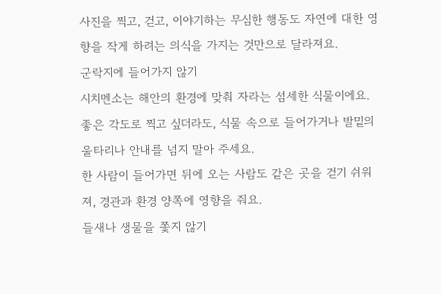사진을 찍고, 걷고, 이야기하는 무심한 행동도 자연에 대한 영향을 작게 하려는 의식을 가지는 것만으로 달라져요.
군락지에 들어가지 않기
시치멘소는 해안의 환경에 맞춰 자라는 섬세한 식물이에요.
좋은 각도로 찍고 싶더라도, 식물 속으로 들어가거나 발밑의 울타리나 안내를 넘지 말아 주세요.
한 사람이 들어가면 뒤에 오는 사람도 같은 곳을 걷기 쉬워져, 경관과 환경 양쪽에 영향을 줘요.
들새나 생물을 쫓지 않기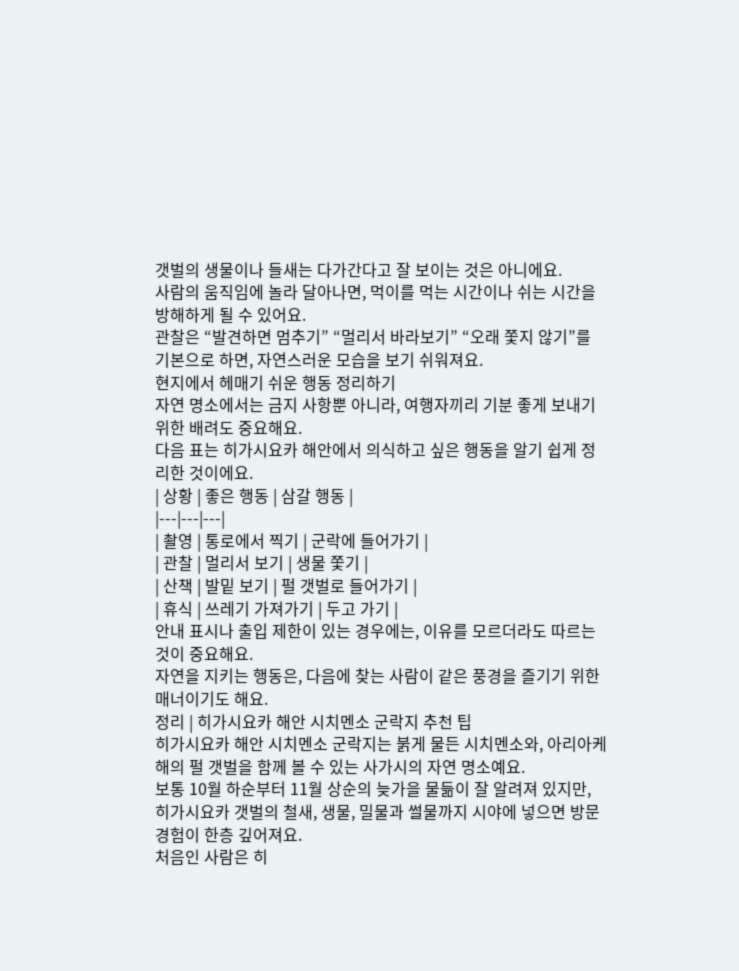갯벌의 생물이나 들새는 다가간다고 잘 보이는 것은 아니에요.
사람의 움직임에 놀라 달아나면, 먹이를 먹는 시간이나 쉬는 시간을 방해하게 될 수 있어요.
관찰은 “발견하면 멈추기” “멀리서 바라보기” “오래 쫓지 않기”를 기본으로 하면, 자연스러운 모습을 보기 쉬워져요.
현지에서 헤매기 쉬운 행동 정리하기
자연 명소에서는 금지 사항뿐 아니라, 여행자끼리 기분 좋게 보내기 위한 배려도 중요해요.
다음 표는 히가시요카 해안에서 의식하고 싶은 행동을 알기 쉽게 정리한 것이에요.
| 상황 | 좋은 행동 | 삼갈 행동 |
|---|---|---|
| 촬영 | 통로에서 찍기 | 군락에 들어가기 |
| 관찰 | 멀리서 보기 | 생물 쫓기 |
| 산책 | 발밑 보기 | 펄 갯벌로 들어가기 |
| 휴식 | 쓰레기 가져가기 | 두고 가기 |
안내 표시나 출입 제한이 있는 경우에는, 이유를 모르더라도 따르는 것이 중요해요.
자연을 지키는 행동은, 다음에 찾는 사람이 같은 풍경을 즐기기 위한 매너이기도 해요.
정리 | 히가시요카 해안 시치멘소 군락지 추천 팁
히가시요카 해안 시치멘소 군락지는 붉게 물든 시치멘소와, 아리아케해의 펄 갯벌을 함께 볼 수 있는 사가시의 자연 명소예요.
보통 10월 하순부터 11월 상순의 늦가을 물듦이 잘 알려져 있지만, 히가시요카 갯벌의 철새, 생물, 밀물과 썰물까지 시야에 넣으면 방문 경험이 한층 깊어져요.
처음인 사람은 히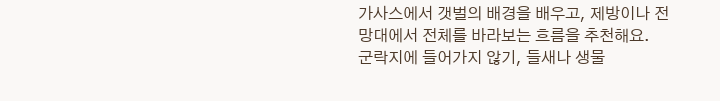가사스에서 갯벌의 배경을 배우고, 제방이나 전망대에서 전체를 바라보는 흐름을 추천해요.
군락지에 들어가지 않기, 들새나 생물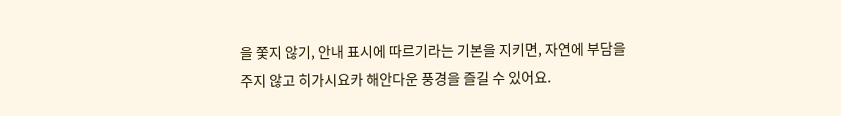을 쫓지 않기, 안내 표시에 따르기라는 기본을 지키면, 자연에 부담을 주지 않고 히가시요카 해안다운 풍경을 즐길 수 있어요.